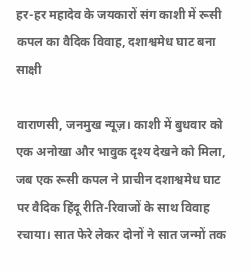हर-हर महादेव के जयकारों संग काशी में रूसी कपल का वैदिक विवाह, दशाश्वमेध घाट बना साक्षी

वाराणसी, जनमुख न्यूज़। काशी में बुधवार को एक अनोखा और भावुक दृश्य देखने को मिला, जब एक रूसी कपल ने प्राचीन दशाश्वमेध घाट पर वैदिक हिंदू रीति-रिवाजों के साथ विवाह रचाया। सात फेरे लेकर दोनों ने सात जन्मों तक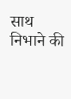साथ निभाने की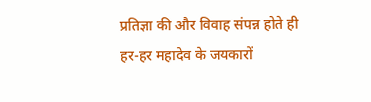प्रतिज्ञा की और विवाह संपन्न होते ही हर-हर महादेव के जयकारों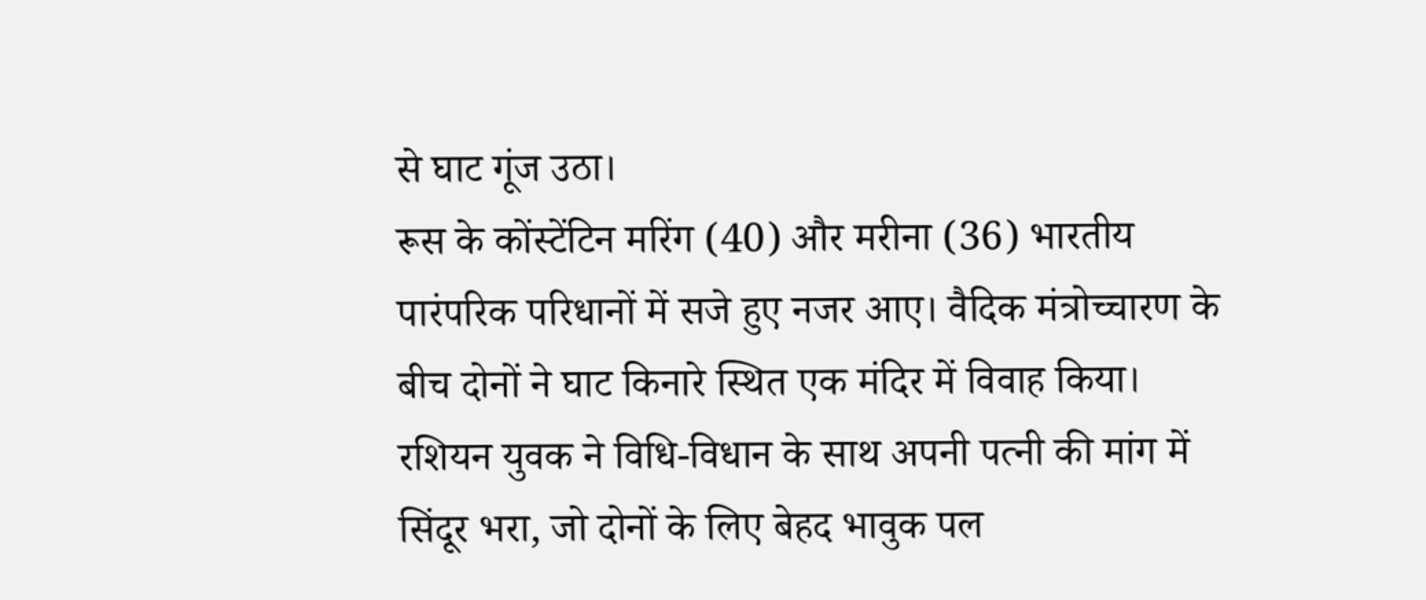से घाट गूंज उठा।
रूस के कोंस्टेंटिन मरिंग (40) और मरीना (36) भारतीय पारंपरिक परिधानों में सजे हुए नजर आए। वैदिक मंत्रोच्चारण के बीच दोनों ने घाट किनारे स्थित एक मंदिर में विवाह किया। रशियन युवक ने विधि-विधान के साथ अपनी पत्नी की मांग में सिंदूर भरा, जो दोनों के लिए बेहद भावुक पल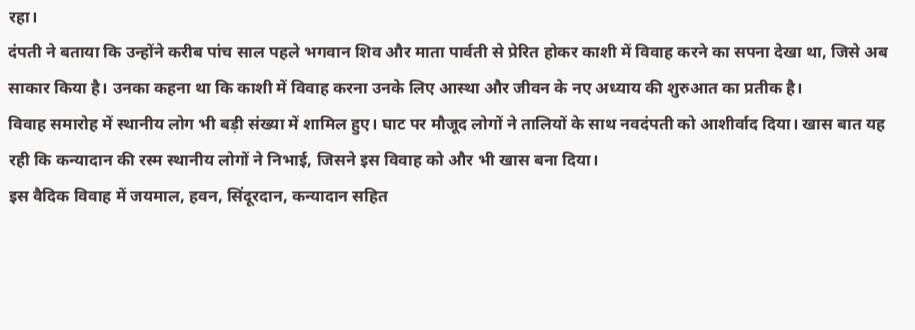रहा।
दंपती ने बताया कि उन्होंने करीब पांच साल पहले भगवान शिव और माता पार्वती से प्रेरित होकर काशी में विवाह करने का सपना देखा था, जिसे अब साकार किया है। उनका कहना था कि काशी में विवाह करना उनके लिए आस्था और जीवन के नए अध्याय की शुरुआत का प्रतीक है।
विवाह समारोह में स्थानीय लोग भी बड़ी संख्या में शामिल हुए। घाट पर मौजूद लोगों ने तालियों के साथ नवदंपती को आशीर्वाद दिया। खास बात यह रही कि कन्यादान की रस्म स्थानीय लोगों ने निभाई, जिसने इस विवाह को और भी खास बना दिया।
इस वैदिक विवाह में जयमाल, हवन, सिंदूरदान, कन्यादान सहित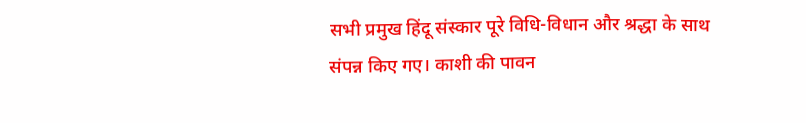सभी प्रमुख हिंदू संस्कार पूरे विधि-विधान और श्रद्धा के साथ संपन्न किए गए। काशी की पावन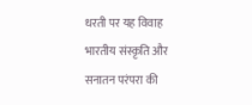धरती पर यह विवाह भारतीय संस्कृति और सनातन परंपरा की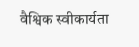वैश्विक स्वीकार्यता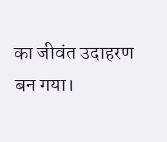का जीवंत उदाहरण बन गया।